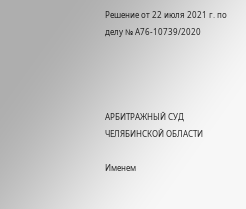Решение от 22 июля 2021 г. по делу № А76-10739/2020




АРБИТРАЖНЫЙ СУД ЧЕЛЯБИНСКОЙ ОБЛАСТИ

Именем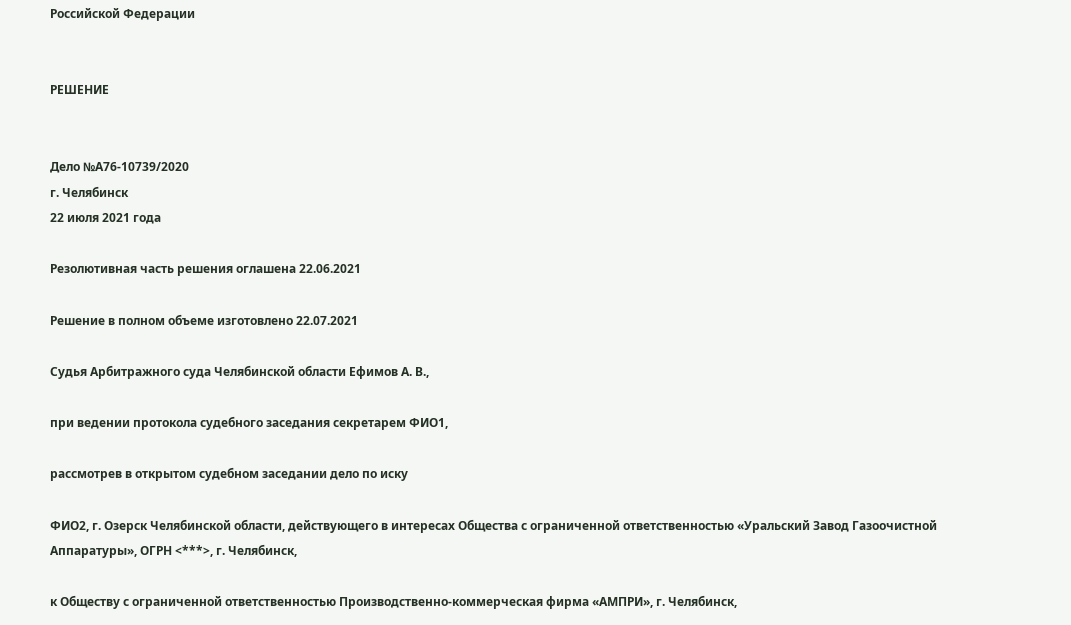Российской Федерации


РЕШЕНИЕ


Дело №А76-10739/2020
г. Челябинск
22 июля 2021 года

Резолютивная часть решения оглашена 22.06.2021

Решение в полном объеме изготовлено 22.07.2021

Судья Арбитражного суда Челябинской области Ефимов А. В.,

при ведении протокола судебного заседания секретарем ФИО1,

рассмотрев в открытом судебном заседании дело по иску

ФИО2, г. Озерск Челябинской области, действующего в интересах Общества с ограниченной ответственностью «Уральский Завод Газоочистной Аппаратуры», ОГРН <***>, г. Челябинск,

к Обществу с ограниченной ответственностью Производственно-коммерческая фирма «АМПРИ», г. Челябинск,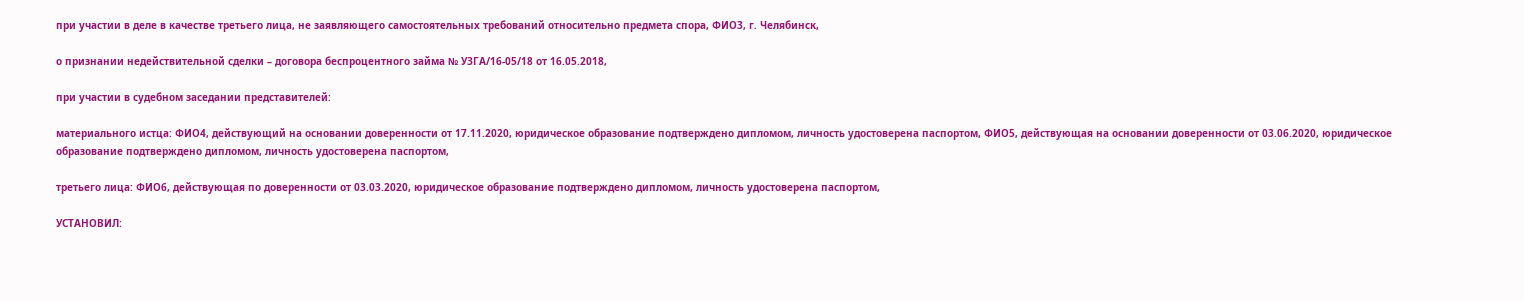при участии в деле в качестве третьего лица, не заявляющего самостоятельных требований относительно предмета спора, ФИО3, г. Челябинск,

о признании недействительной сделки – договора беспроцентного займа № УЗГА/16-05/18 от 16.05.2018,

при участии в судебном заседании представителей:

материального истца: ФИО4, действующий на основании доверенности от 17.11.2020, юридическое образование подтверждено дипломом, личность удостоверена паспортом, ФИО5, действующая на основании доверенности от 03.06.2020, юридическое образование подтверждено дипломом, личность удостоверена паспортом,

третьего лица: ФИО6, действующая по доверенности от 03.03.2020, юридическое образование подтверждено дипломом, личность удостоверена паспортом,

УСТАНОВИЛ: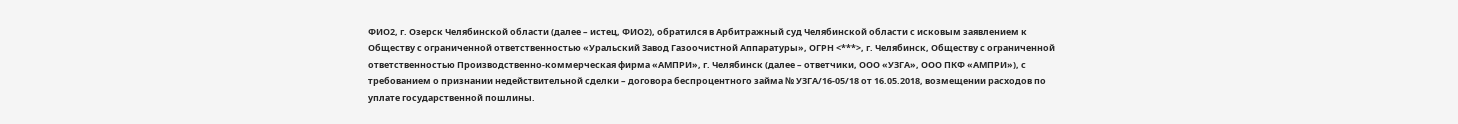ФИО2, г. Озерск Челябинской области (далее – истец, ФИО2), обратился в Арбитражный суд Челябинской области с исковым заявлением к Обществу с ограниченной ответственностью «Уральский Завод Газоочистной Аппаратуры», ОГРН <***>, г. Челябинск, Обществу с ограниченной ответственностью Производственно-коммерческая фирма «АМПРИ», г. Челябинск (далее – ответчики, ООО «УЗГА», ООО ПКФ «АМПРИ»), с требованием о признании недействительной сделки – договора беспроцентного займа № УЗГА/16-05/18 от 16.05.2018, возмещении расходов по уплате государственной пошлины.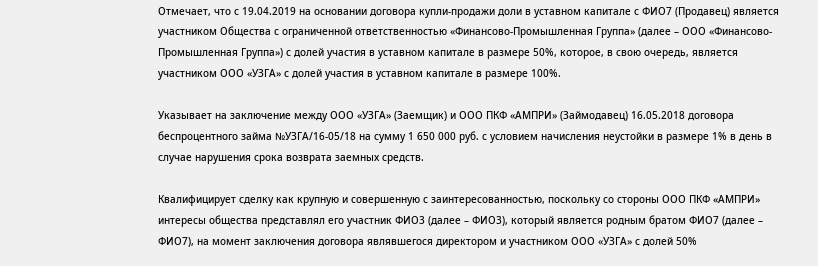Отмечает, что с 19.04.2019 на основании договора купли-продажи доли в уставном капитале с ФИО7 (Продавец) является участником Общества с ограниченной ответственностью «Финансово-Промышленная Группа» (далее – ООО «Финансово-Промышленная Группа») с долей участия в уставном капитале в размере 50%, которое, в свою очередь, является участником ООО «УЗГА» с долей участия в уставном капитале в размере 100%.

Указывает на заключение между ООО «УЗГА» (Заемщик) и ООО ПКФ «АМПРИ» (Займодавец) 16.05.2018 договора беспроцентного займа №УЗГА/16-05/18 на сумму 1 650 000 руб. с условием начисления неустойки в размере 1% в день в случае нарушения срока возврата заемных средств.

Квалифицирует сделку как крупную и совершенную с заинтересованностью, поскольку со стороны ООО ПКФ «АМПРИ» интересы общества представлял его участник ФИО3 (далее – ФИО3), который является родным братом ФИО7 (далее – ФИО7), на момент заключения договора являвшегося директором и участником ООО «УЗГА» с долей 50%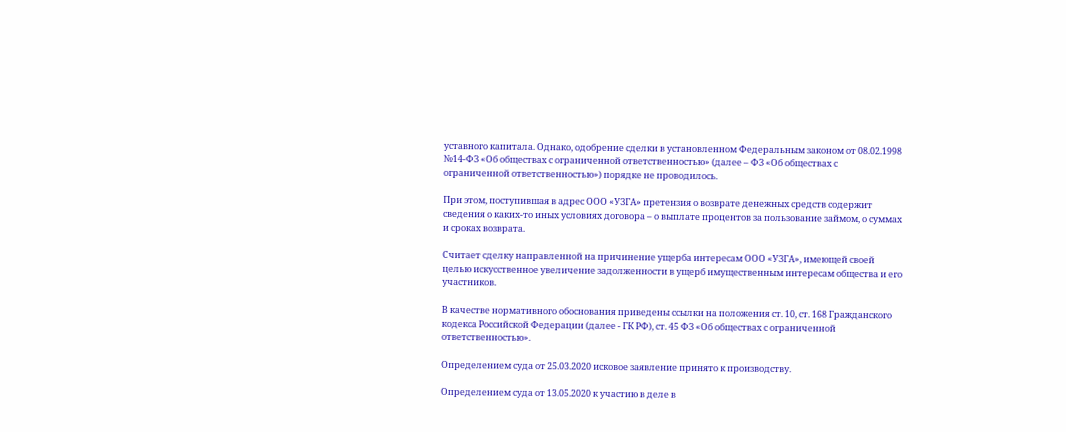уставного капитала. Однако, одобрение сделки в установленном Федеральным законом от 08.02.1998 №14-ФЗ «Об обществах с ограниченной ответственностью» (далее – ФЗ «Об обществах с ограниченной ответственностью») порядке не проводилось.

При этом, поступившая в адрес ООО «УЗГА» претензия о возврате денежных средств содержит сведения о каких-то иных условиях договора – о выплате процентов за пользование займом, о суммах и сроках возврата.

Считает сделку направленной на причинение ущерба интересам ООО «УЗГА», имеющей своей целью искусственное увеличение задолженности в ущерб имущественным интересам общества и его участников.

В качестве нормативного обоснования приведены ссылки на положения ст. 10, ст. 168 Гражданского кодекса Российской Федерации (далее - ГК РФ), ст. 45 ФЗ «Об обществах с ограниченной ответственностью».

Определением суда от 25.03.2020 исковое заявление принято к производству.

Определением суда от 13.05.2020 к участию в деле в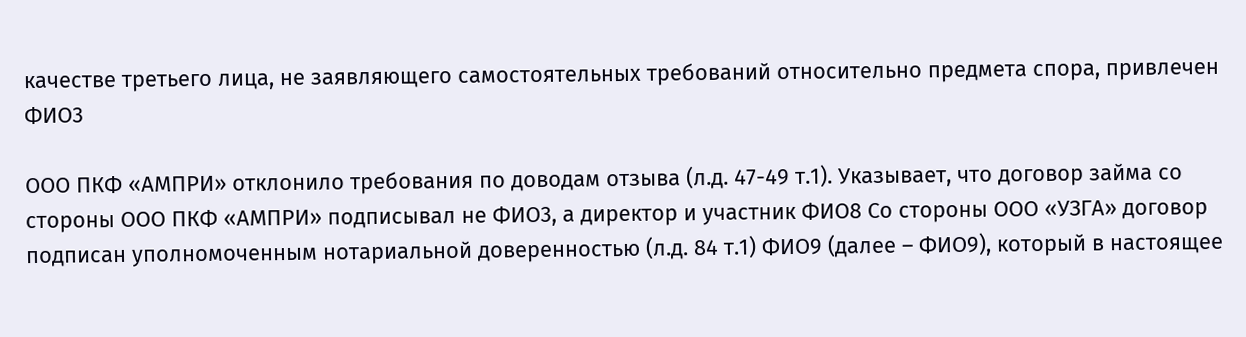качестве третьего лица, не заявляющего самостоятельных требований относительно предмета спора, привлечен ФИО3

ООО ПКФ «АМПРИ» отклонило требования по доводам отзыва (л.д. 47-49 т.1). Указывает, что договор займа со стороны ООО ПКФ «АМПРИ» подписывал не ФИО3, а директор и участник ФИО8 Со стороны ООО «УЗГА» договор подписан уполномоченным нотариальной доверенностью (л.д. 84 т.1) ФИО9 (далее – ФИО9), который в настоящее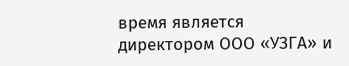время является директором ООО «УЗГА» и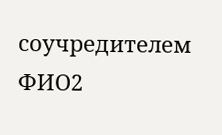соучредителем ФИО2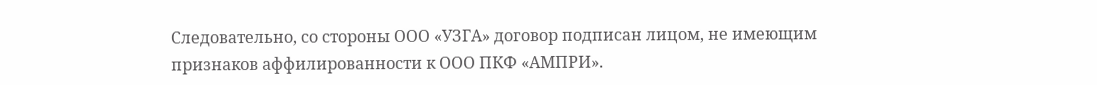Следовательно, со стороны ООО «УЗГА» договор подписан лицом, не имеющим признаков аффилированности к ООО ПКФ «АМПРИ».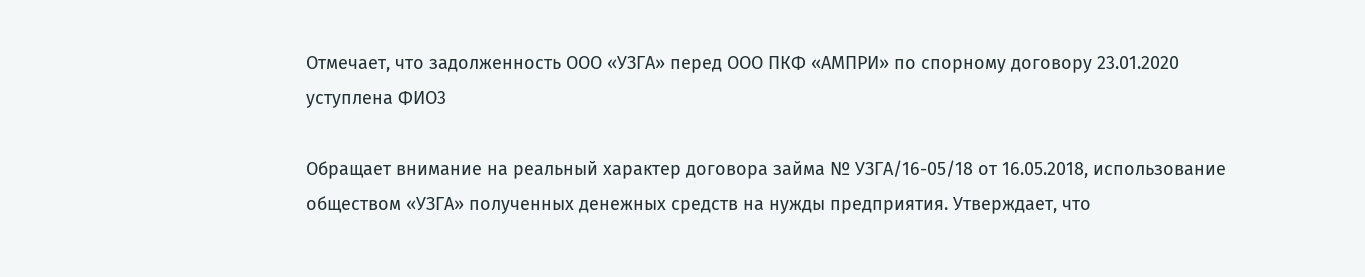Отмечает, что задолженность ООО «УЗГА» перед ООО ПКФ «АМПРИ» по спорному договору 23.01.2020 уступлена ФИО3

Обращает внимание на реальный характер договора займа № УЗГА/16-05/18 от 16.05.2018, использование обществом «УЗГА» полученных денежных средств на нужды предприятия. Утверждает, что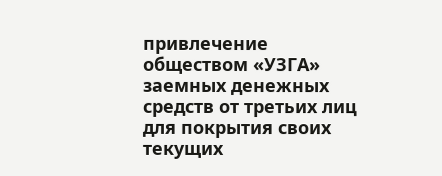привлечение обществом «УЗГА» заемных денежных средств от третьих лиц для покрытия своих текущих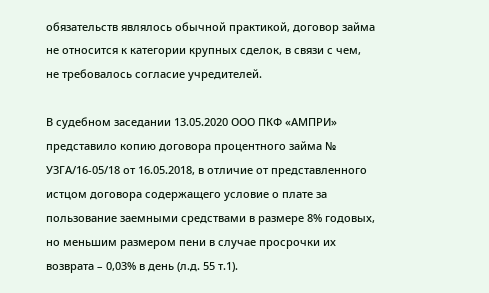обязательств являлось обычной практикой, договор займа не относится к категории крупных сделок, в связи с чем, не требовалось согласие учредителей.

В судебном заседании 13.05.2020 ООО ПКФ «АМПРИ» представило копию договора процентного займа № УЗГА/16-05/18 от 16.05.2018, в отличие от представленного истцом договора содержащего условие о плате за пользование заемными средствами в размере 8% годовых, но меньшим размером пени в случае просрочки их возврата – 0,03% в день (л.д. 55 т.1).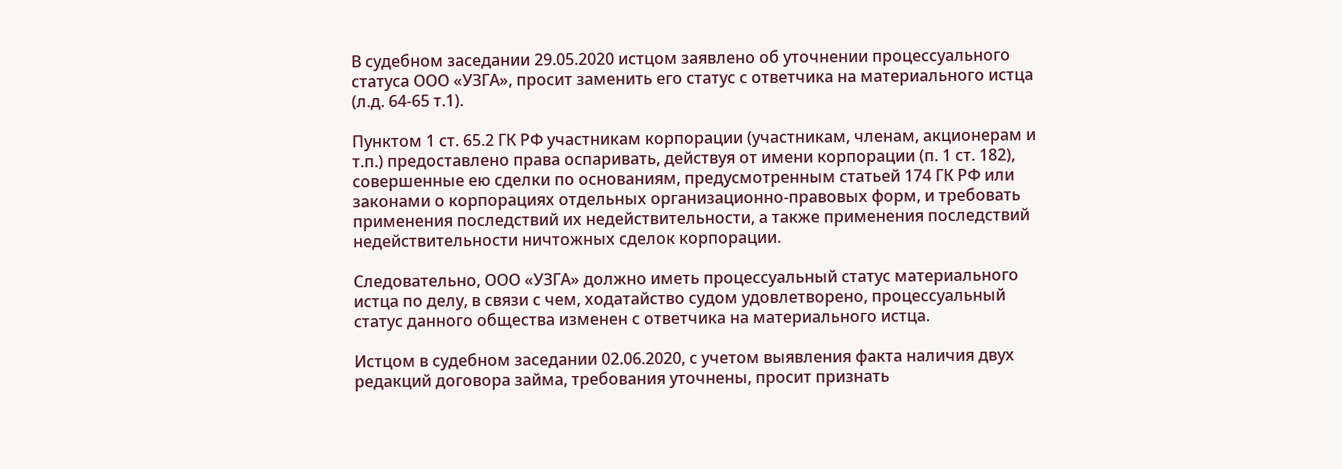В судебном заседании 29.05.2020 истцом заявлено об уточнении процессуального статуса ООО «УЗГА», просит заменить его статус с ответчика на материального истца (л.д. 64-65 т.1).

Пунктом 1 ст. 65.2 ГК РФ участникам корпорации (участникам, членам, акционерам и т.п.) предоставлено права оспаривать, действуя от имени корпорации (п. 1 ст. 182), совершенные ею сделки по основаниям, предусмотренным статьей 174 ГК РФ или законами о корпорациях отдельных организационно-правовых форм, и требовать применения последствий их недействительности, а также применения последствий недействительности ничтожных сделок корпорации.

Следовательно, ООО «УЗГА» должно иметь процессуальный статус материального истца по делу, в связи с чем, ходатайство судом удовлетворено, процессуальный статус данного общества изменен с ответчика на материального истца.

Истцом в судебном заседании 02.06.2020, с учетом выявления факта наличия двух редакций договора займа, требования уточнены, просит признать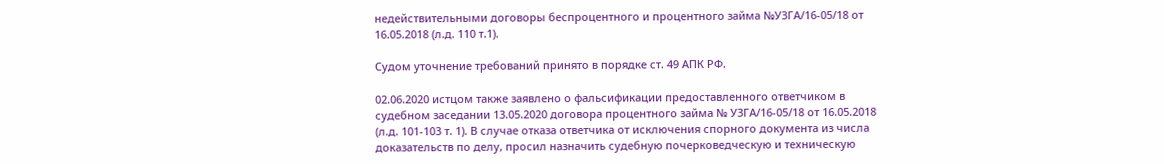недействительными договоры беспроцентного и процентного займа №УЗГА/16-05/18 от 16.05.2018 (л.д. 110 т.1).

Судом уточнение требований принято в порядке ст. 49 АПК РФ.

02.06.2020 истцом также заявлено о фальсификации предоставленного ответчиком в судебном заседании 13.05.2020 договора процентного займа № УЗГА/16-05/18 от 16.05.2018 (л.д. 101-103 т. 1). В случае отказа ответчика от исключения спорного документа из числа доказательств по делу, просил назначить судебную почерковедческую и техническую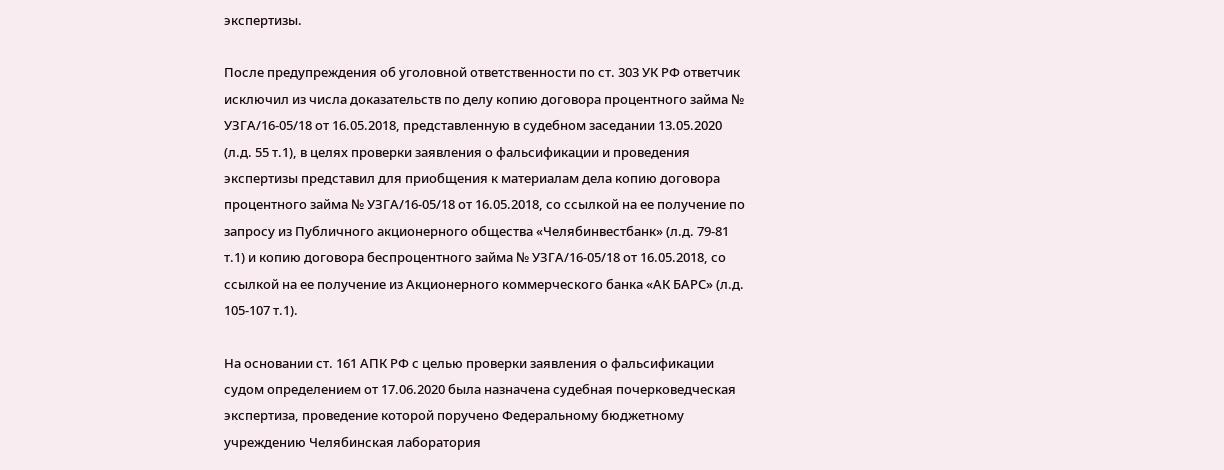экспертизы.

После предупреждения об уголовной ответственности по ст. 303 УК РФ ответчик исключил из числа доказательств по делу копию договора процентного займа № УЗГА/16-05/18 от 16.05.2018, представленную в судебном заседании 13.05.2020 (л.д. 55 т.1), в целях проверки заявления о фальсификации и проведения экспертизы представил для приобщения к материалам дела копию договора процентного займа № УЗГА/16-05/18 от 16.05.2018, со ссылкой на ее получение по запросу из Публичного акционерного общества «Челябинвестбанк» (л.д. 79-81 т.1) и копию договора беспроцентного займа № УЗГА/16-05/18 от 16.05.2018, со ссылкой на ее получение из Акционерного коммерческого банка «АК БАРС» (л.д. 105-107 т.1).

На основании ст. 161 АПК РФ с целью проверки заявления о фальсификации судом определением от 17.06.2020 была назначена судебная почерковедческая экспертиза, проведение которой поручено Федеральному бюджетному учреждению Челябинская лаборатория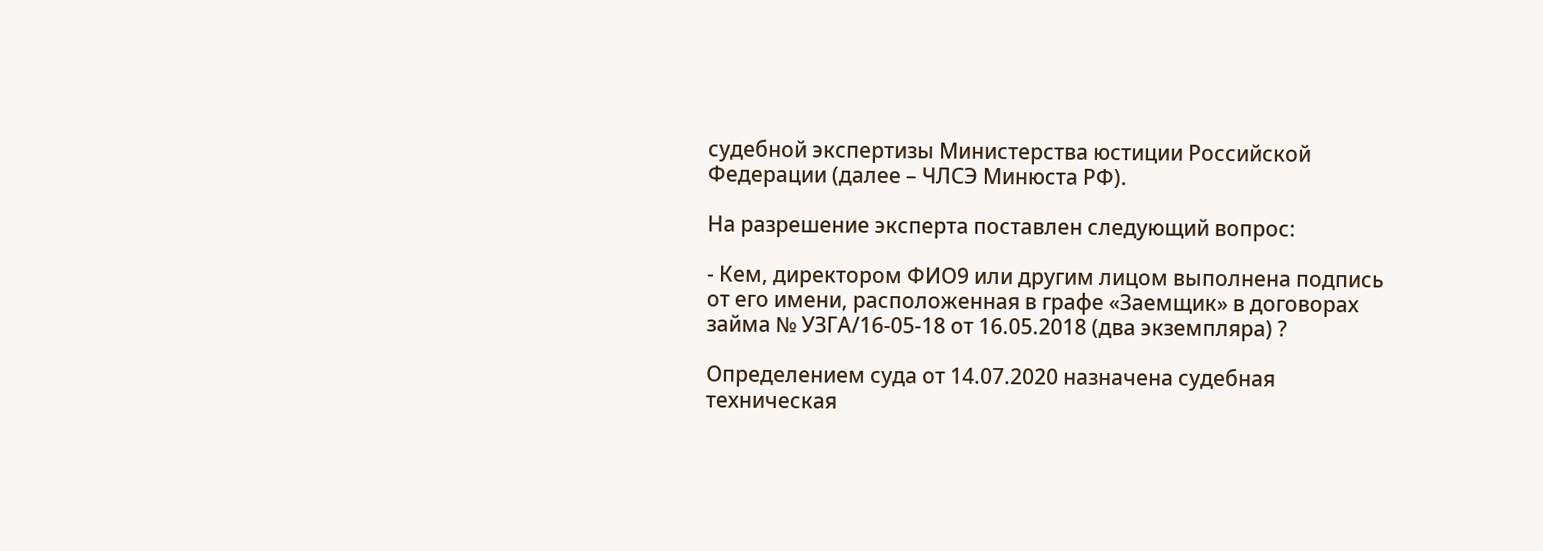судебной экспертизы Министерства юстиции Российской Федерации (далее – ЧЛСЭ Минюста РФ).

На разрешение эксперта поставлен следующий вопрос:

- Кем, директором ФИО9 или другим лицом выполнена подпись от его имени, расположенная в графе «Заемщик» в договорах займа № УЗГА/16-05-18 от 16.05.2018 (два экземпляра) ?

Определением суда от 14.07.2020 назначена судебная техническая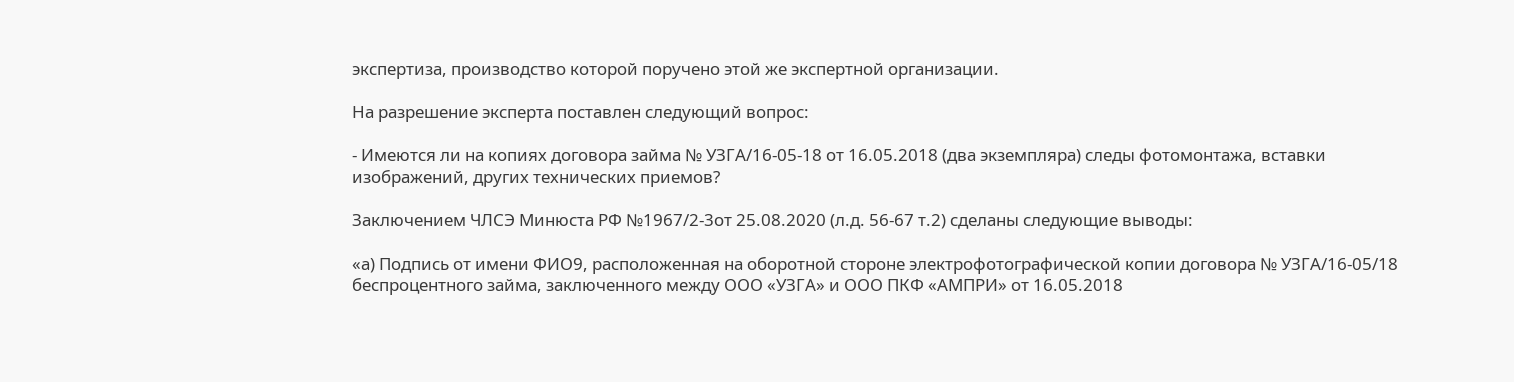экспертиза, производство которой поручено этой же экспертной организации.

На разрешение эксперта поставлен следующий вопрос:

- Имеются ли на копиях договора займа № УЗГА/16-05-18 от 16.05.2018 (два экземпляра) следы фотомонтажа, вставки изображений, других технических приемов?

Заключением ЧЛСЭ Минюста РФ №1967/2-3от 25.08.2020 (л.д. 56-67 т.2) сделаны следующие выводы:

«а) Подпись от имени ФИО9, расположенная на оборотной стороне электрофотографической копии договора № УЗГА/16-05/18 беспроцентного займа, заключенного между ООО «УЗГА» и ООО ПКФ «АМПРИ» от 16.05.2018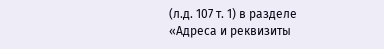(л.д. 107 т. 1) в разделе «Адреса и реквизиты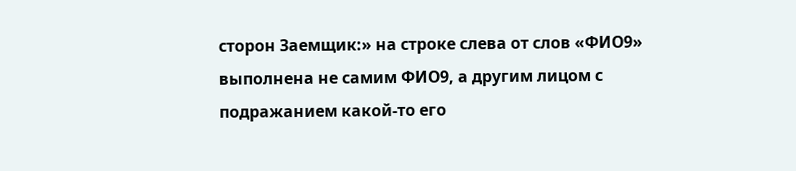сторон Заемщик:» на строке слева от слов «ФИО9» выполнена не самим ФИО9, а другим лицом с подражанием какой-то его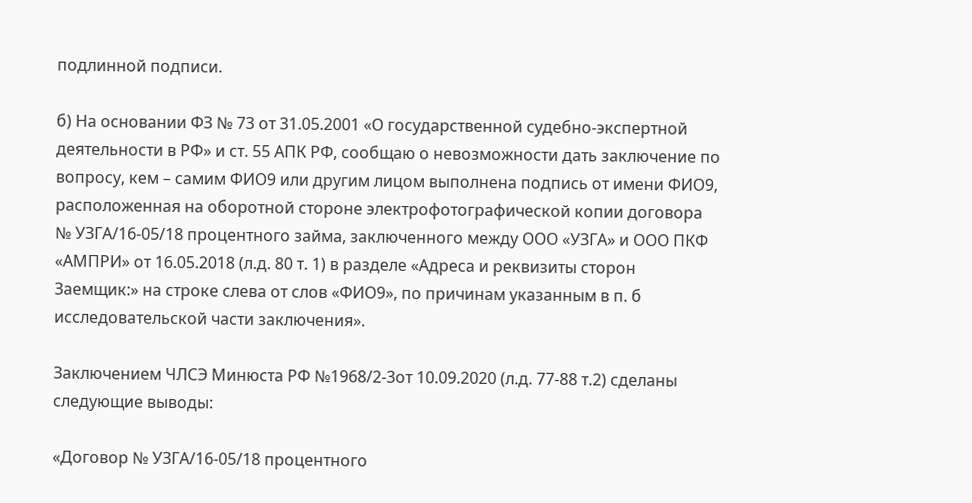подлинной подписи.

б) На основании ФЗ № 73 от 31.05.2001 «О государственной судебно-экспертной деятельности в РФ» и ст. 55 АПК РФ, сообщаю о невозможности дать заключение по вопросу, кем – самим ФИО9 или другим лицом выполнена подпись от имени ФИО9, расположенная на оборотной стороне электрофотографической копии договора № УЗГА/16-05/18 процентного займа, заключенного между ООО «УЗГА» и ООО ПКФ «АМПРИ» от 16.05.2018 (л.д. 80 т. 1) в разделе «Адреса и реквизиты сторон Заемщик:» на строке слева от слов «ФИО9», по причинам указанным в п. б исследовательской части заключения».

Заключением ЧЛСЭ Минюста РФ №1968/2-3от 10.09.2020 (л.д. 77-88 т.2) сделаны следующие выводы:

«Договор № УЗГА/16-05/18 процентного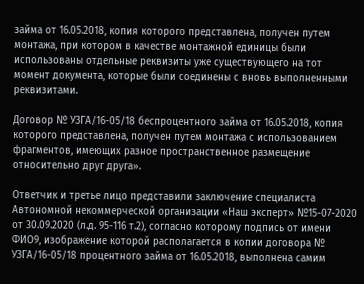займа от 16.05.2018, копия которого представлена, получен путем монтажа, при котором в качестве монтажной единицы были использованы отдельные реквизиты уже существующего на тот момент документа, которые были соединены с вновь выполненными реквизитами.

Договор № УЗГА/16-05/18 беспроцентного займа от 16.05.2018, копия которого представлена, получен путем монтажа с использованием фрагментов, имеющих разное пространственное размещение относительно друг друга».

Ответчик и третье лицо представили заключение специалиста Автономной некоммерческой организации «Наш эксперт» №15-07-2020 от 30.09.2020 (л.д. 95-116 т.2), согласно которому подпись от имени ФИО9, изображение которой располагается в копии договора № УЗГА/16-05/18 процентного займа от 16.05.2018, выполнена самим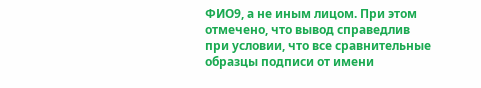ФИО9, а не иным лицом. При этом отмечено, что вывод справедлив при условии, что все сравнительные образцы подписи от имени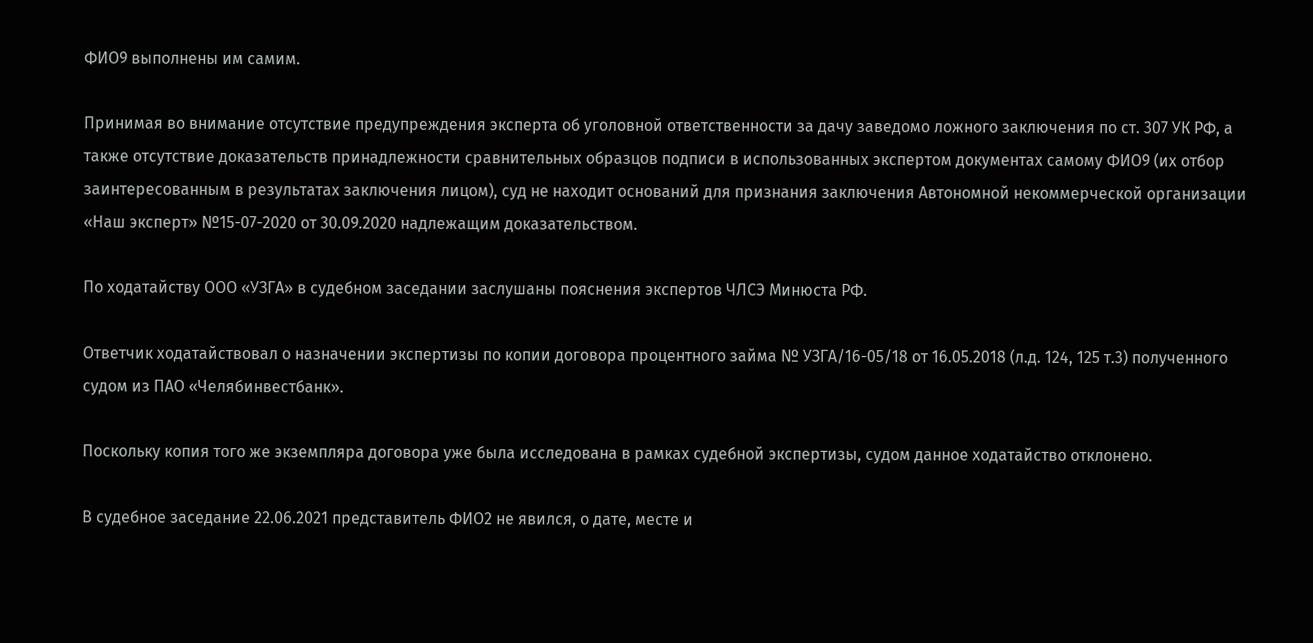ФИО9 выполнены им самим.

Принимая во внимание отсутствие предупреждения эксперта об уголовной ответственности за дачу заведомо ложного заключения по ст. 307 УК РФ, а также отсутствие доказательств принадлежности сравнительных образцов подписи в использованных экспертом документах самому ФИО9 (их отбор заинтересованным в результатах заключения лицом), суд не находит оснований для признания заключения Автономной некоммерческой организации «Наш эксперт» №15-07-2020 от 30.09.2020 надлежащим доказательством.

По ходатайству ООО «УЗГА» в судебном заседании заслушаны пояснения экспертов ЧЛСЭ Минюста РФ.

Ответчик ходатайствовал о назначении экспертизы по копии договора процентного займа № УЗГА/16-05/18 от 16.05.2018 (л.д. 124, 125 т.3) полученного судом из ПАО «Челябинвестбанк».

Поскольку копия того же экземпляра договора уже была исследована в рамках судебной экспертизы, судом данное ходатайство отклонено.

В судебное заседание 22.06.2021 представитель ФИО2 не явился, о дате, месте и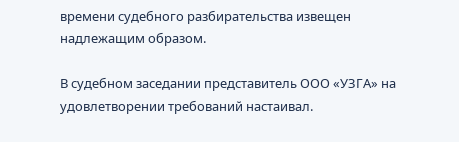времени судебного разбирательства извещен надлежащим образом.

В судебном заседании представитель ООО «УЗГА» на удовлетворении требований настаивал.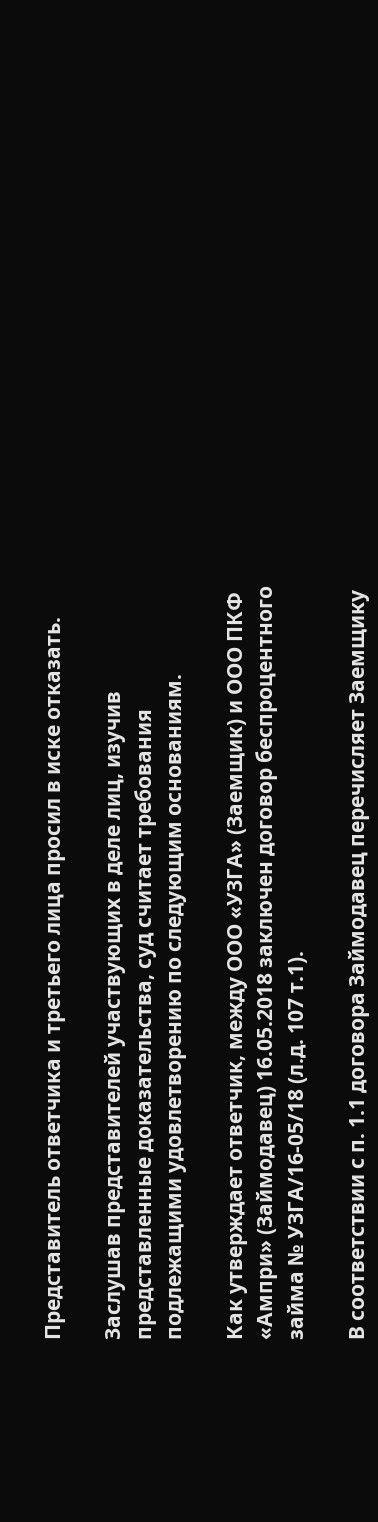Представитель ответчика и третьего лица просил в иске отказать.

Заслушав представителей участвующих в деле лиц, изучив представленные доказательства, суд считает требования подлежащими удовлетворению по следующим основаниям.

Как утверждает ответчик, между ООО «УЗГА» (Заемщик) и ООО ПКФ «Ампри» (Займодавец) 16.05.2018 заключен договор беспроцентного займа № УЗГА/16-05/18 (л.д. 107 т.1).

В соответствии с п. 1.1 договора Займодавец перечисляет Заемщику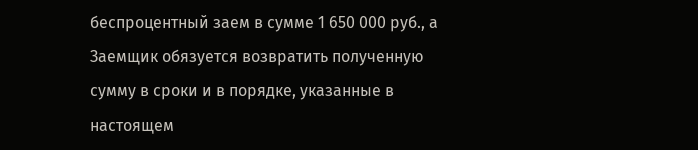беспроцентный заем в сумме 1 650 000 руб., а Заемщик обязуется возвратить полученную сумму в сроки и в порядке, указанные в настоящем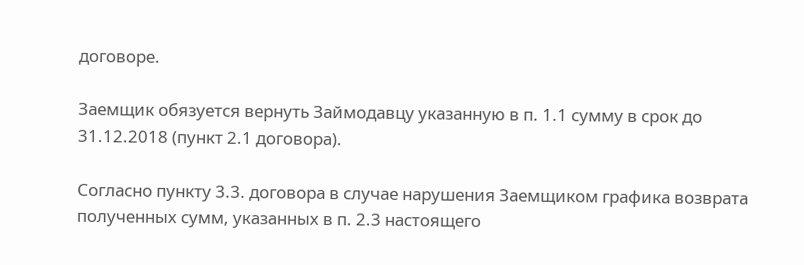договоре.

Заемщик обязуется вернуть Займодавцу указанную в п. 1.1 сумму в срок до 31.12.2018 (пункт 2.1 договора).

Согласно пункту 3.3. договора в случае нарушения Заемщиком графика возврата полученных сумм, указанных в п. 2.3 настоящего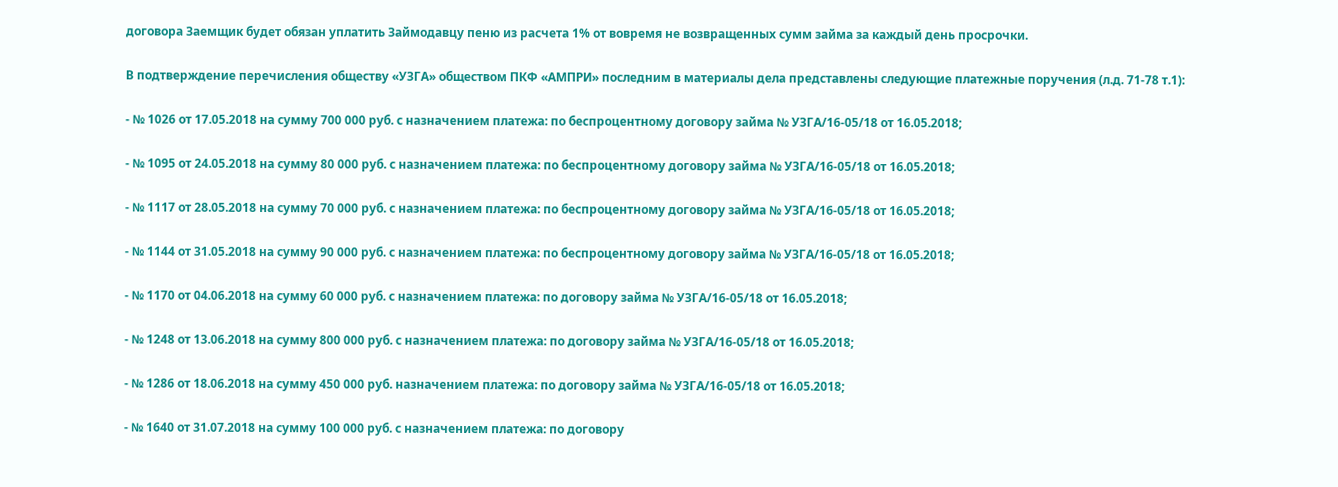договора Заемщик будет обязан уплатить Займодавцу пеню из расчета 1% от вовремя не возвращенных сумм займа за каждый день просрочки.

В подтверждение перечисления обществу «УЗГА» обществом ПКФ «АМПРИ» последним в материалы дела представлены следующие платежные поручения (л.д. 71-78 т.1):

- № 1026 от 17.05.2018 на сумму 700 000 руб. с назначением платежа: по беспроцентному договору займа № УЗГА/16-05/18 от 16.05.2018;

- № 1095 от 24.05.2018 на сумму 80 000 руб. с назначением платежа: по беспроцентному договору займа № УЗГА/16-05/18 от 16.05.2018;

- № 1117 от 28.05.2018 на сумму 70 000 руб. с назначением платежа: по беспроцентному договору займа № УЗГА/16-05/18 от 16.05.2018;

- № 1144 от 31.05.2018 на сумму 90 000 руб. с назначением платежа: по беспроцентному договору займа № УЗГА/16-05/18 от 16.05.2018;

- № 1170 от 04.06.2018 на сумму 60 000 руб. с назначением платежа: по договору займа № УЗГА/16-05/18 от 16.05.2018;

- № 1248 от 13.06.2018 на сумму 800 000 руб. с назначением платежа: по договору займа № УЗГА/16-05/18 от 16.05.2018;

- № 1286 от 18.06.2018 на сумму 450 000 руб. назначением платежа: по договору займа № УЗГА/16-05/18 от 16.05.2018;

- № 1640 от 31.07.2018 на сумму 100 000 руб. с назначением платежа: по договору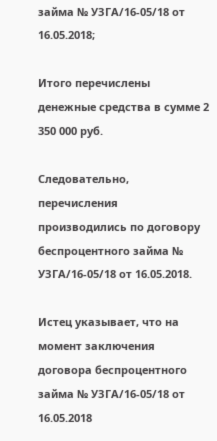займа № УЗГА/16-05/18 от 16.05.2018;

Итого перечислены денежные средства в сумме 2 350 000 руб.

Следовательно, перечисления производились по договору беспроцентного займа № УЗГА/16-05/18 от 16.05.2018.

Истец указывает, что на момент заключения договора беспроцентного займа № УЗГА/16-05/18 от 16.05.2018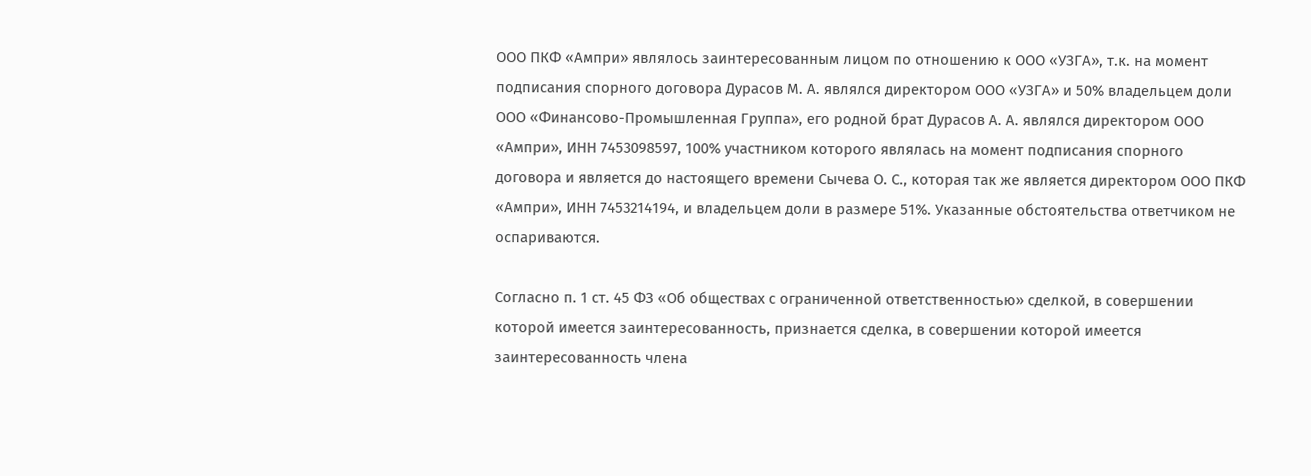ООО ПКФ «Ампри» являлось заинтересованным лицом по отношению к ООО «УЗГА», т.к. на момент подписания спорного договора Дурасов М. А. являлся директором ООО «УЗГА» и 50% владельцем доли ООО «Финансово-Промышленная Группа», его родной брат Дурасов А. А. являлся директором ООО «Ампри», ИНН 7453098597, 100% участником которого являлась на момент подписания спорного договора и является до настоящего времени Сычева О. С., которая так же является директором ООО ПКФ «Ампри», ИНН 7453214194, и владельцем доли в размере 51%. Указанные обстоятельства ответчиком не оспариваются.

Согласно п. 1 ст. 45 ФЗ «Об обществах с ограниченной ответственностью» сделкой, в совершении которой имеется заинтересованность, признается сделка, в совершении которой имеется заинтересованность члена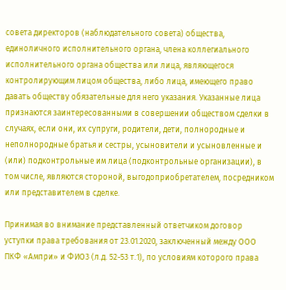совета директоров (наблюдательного совета) общества, единоличного исполнительного органа, члена коллегиального исполнительного органа общества или лица, являющегося контролирующим лицом общества, либо лица, имеющего право давать обществу обязательные для него указания. Указанные лица признаются заинтересованными в совершении обществом сделки в случаях, если они, их супруги, родители, дети, полнородные и неполнородные братья и сестры, усыновители и усыновленные и (или) подконтрольные им лица (подконтрольные организации), в том числе, являются стороной, выгодоприобретателем, посредником или представителем в сделке.

Принимая во внимание представленный ответчиком договор уступки права требования от 23.01.2020, заключенный между ООО ПКФ «Ампри» и ФИО3 (л.д. 52-53 т.1), по условиям которого права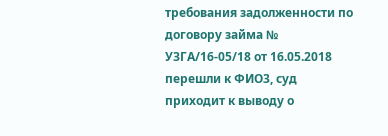требования задолженности по договору займа № УЗГА/16-05/18 от 16.05.2018 перешли к ФИО3, суд приходит к выводу о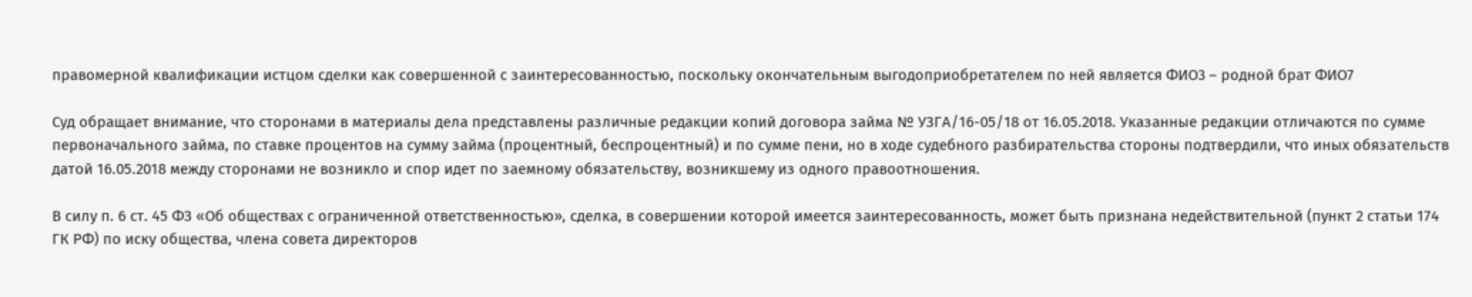правомерной квалификации истцом сделки как совершенной с заинтересованностью, поскольку окончательным выгодоприобретателем по ней является ФИО3 – родной брат ФИО7

Суд обращает внимание, что сторонами в материалы дела представлены различные редакции копий договора займа № УЗГА/16-05/18 от 16.05.2018. Указанные редакции отличаются по сумме первоначального займа, по ставке процентов на сумму займа (процентный, беспроцентный) и по сумме пени, но в ходе судебного разбирательства стороны подтвердили, что иных обязательств датой 16.05.2018 между сторонами не возникло и спор идет по заемному обязательству, возникшему из одного правоотношения.

В силу п. 6 ст. 45 ФЗ «Об обществах с ограниченной ответственностью», сделка, в совершении которой имеется заинтересованность, может быть признана недействительной (пункт 2 статьи 174 ГК РФ) по иску общества, члена совета директоров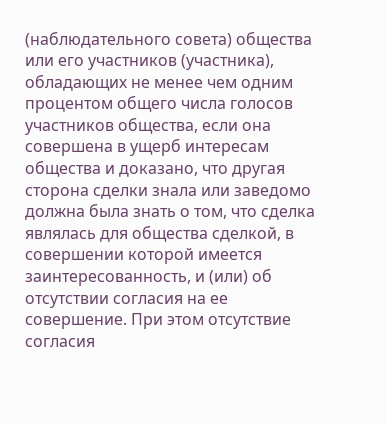(наблюдательного совета) общества или его участников (участника), обладающих не менее чем одним процентом общего числа голосов участников общества, если она совершена в ущерб интересам общества и доказано, что другая сторона сделки знала или заведомо должна была знать о том, что сделка являлась для общества сделкой, в совершении которой имеется заинтересованность, и (или) об отсутствии согласия на ее совершение. При этом отсутствие согласия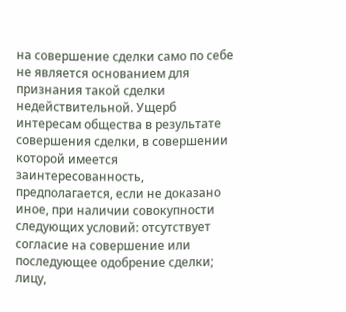на совершение сделки само по себе не является основанием для признания такой сделки недействительной. Ущерб интересам общества в результате совершения сделки, в совершении которой имеется заинтересованность, предполагается, если не доказано иное, при наличии совокупности следующих условий: отсутствует согласие на совершение или последующее одобрение сделки; лицу,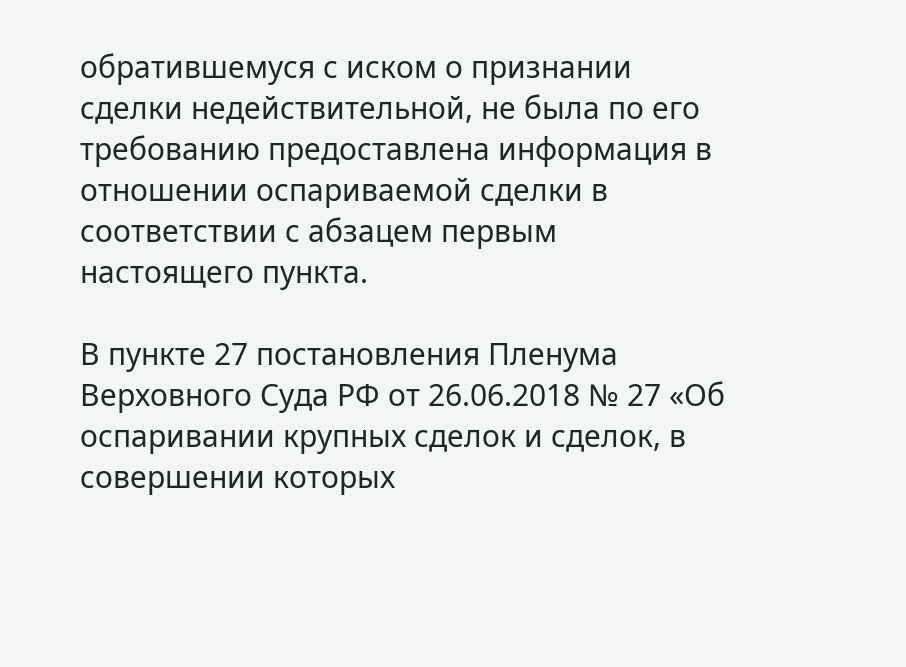обратившемуся с иском о признании сделки недействительной, не была по его требованию предоставлена информация в отношении оспариваемой сделки в соответствии с абзацем первым настоящего пункта.

В пункте 27 постановления Пленума Верховного Суда РФ от 26.06.2018 № 27 «Об оспаривании крупных сделок и сделок, в совершении которых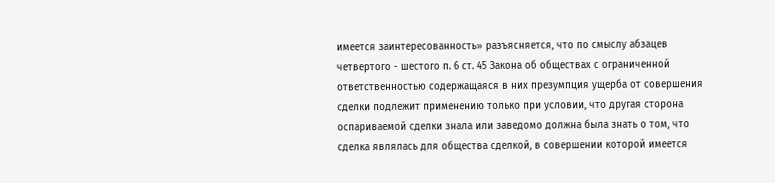имеется заинтересованность» разъясняется, что по смыслу абзацев четвертого - шестого п. 6 ст. 45 Закона об обществах с ограниченной ответственностью содержащаяся в них презумпция ущерба от совершения сделки подлежит применению только при условии, что другая сторона оспариваемой сделки знала или заведомо должна была знать о том, что сделка являлась для общества сделкой, в совершении которой имеется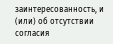заинтересованность, и (или) об отсутствии согласия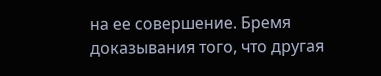на ее совершение. Бремя доказывания того, что другая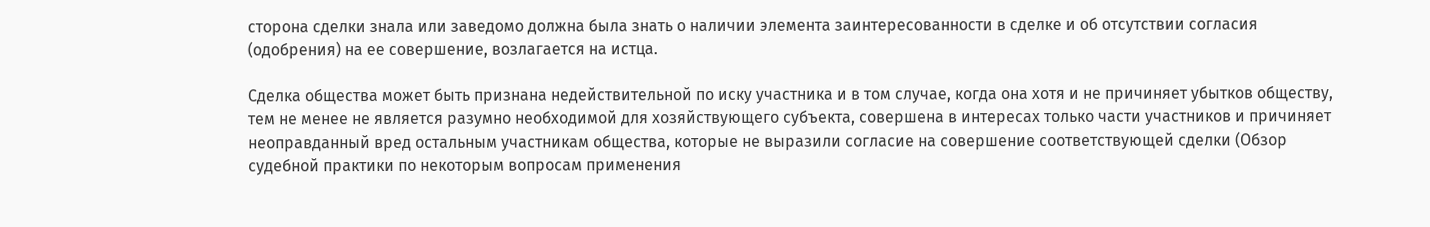сторона сделки знала или заведомо должна была знать о наличии элемента заинтересованности в сделке и об отсутствии согласия (одобрения) на ее совершение, возлагается на истца.

Сделка общества может быть признана недействительной по иску участника и в том случае, когда она хотя и не причиняет убытков обществу, тем не менее не является разумно необходимой для хозяйствующего субъекта, совершена в интересах только части участников и причиняет неоправданный вред остальным участникам общества, которые не выразили согласие на совершение соответствующей сделки (Обзор судебной практики по некоторым вопросам применения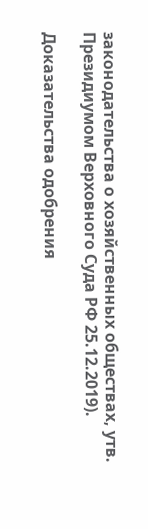законодательства о хозяйственных обществах, утв. Президиумом Верховного Суда РФ 25.12.2019).

Доказательства одобрения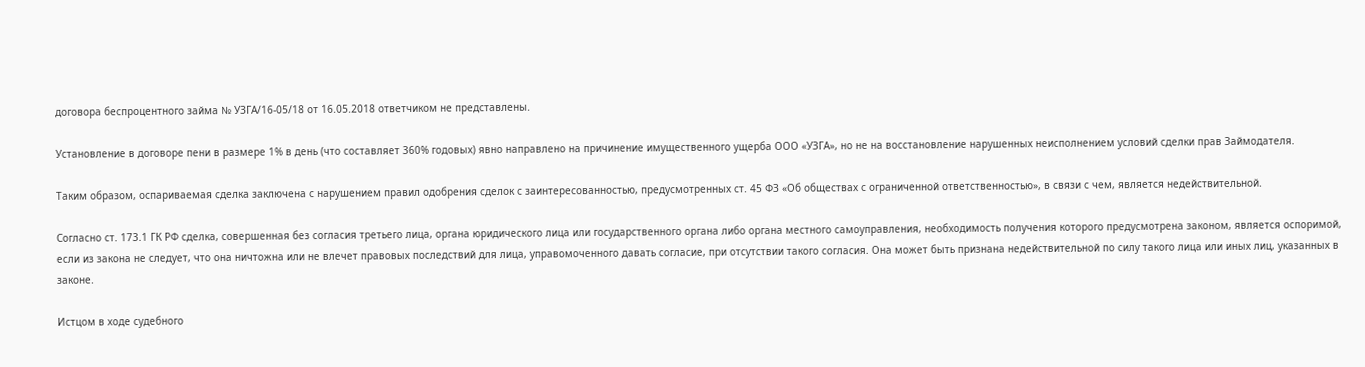договора беспроцентного займа № УЗГА/16-05/18 от 16.05.2018 ответчиком не представлены.

Установление в договоре пени в размере 1% в день (что составляет 360% годовых) явно направлено на причинение имущественного ущерба ООО «УЗГА», но не на восстановление нарушенных неисполнением условий сделки прав Займодателя.

Таким образом, оспариваемая сделка заключена с нарушением правил одобрения сделок с заинтересованностью, предусмотренных ст. 45 ФЗ «Об обществах с ограниченной ответственностью», в связи с чем, является недействительной.

Согласно ст. 173.1 ГК РФ сделка, совершенная без согласия третьего лица, органа юридического лица или государственного органа либо органа местного самоуправления, необходимость получения которого предусмотрена законом, является оспоримой, если из закона не следует, что она ничтожна или не влечет правовых последствий для лица, управомоченного давать согласие, при отсутствии такого согласия. Она может быть признана недействительной по силу такого лица или иных лиц, указанных в законе.

Истцом в ходе судебного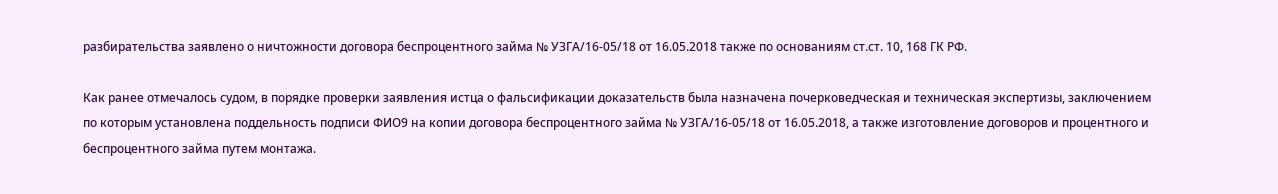разбирательства заявлено о ничтожности договора беспроцентного займа № УЗГА/16-05/18 от 16.05.2018 также по основаниям ст.ст. 10, 168 ГК РФ.

Как ранее отмечалось судом, в порядке проверки заявления истца о фальсификации доказательств была назначена почерковедческая и техническая экспертизы, заключением по которым установлена поддельность подписи ФИО9 на копии договора беспроцентного займа № УЗГА/16-05/18 от 16.05.2018, а также изготовление договоров и процентного и беспроцентного займа путем монтажа.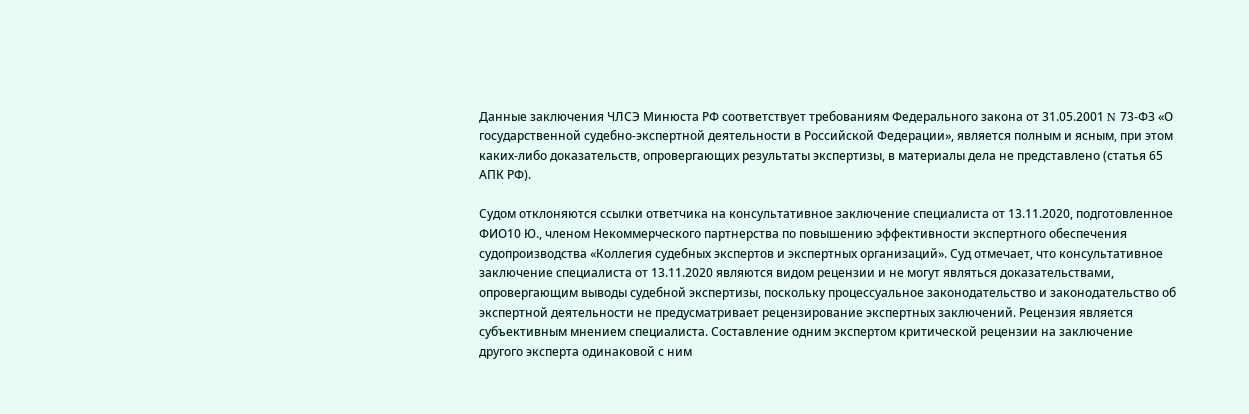Данные заключения ЧЛСЭ Минюста РФ соответствует требованиям Федерального закона от 31.05.2001 N 73-ФЗ «О государственной судебно-экспертной деятельности в Российской Федерации», является полным и ясным, при этом каких-либо доказательств, опровергающих результаты экспертизы, в материалы дела не представлено (статья 65 АПК РФ).

Судом отклоняются ссылки ответчика на консультативное заключение специалиста от 13.11.2020, подготовленное ФИО10 Ю., членом Некоммерческого партнерства по повышению эффективности экспертного обеспечения судопроизводства «Коллегия судебных экспертов и экспертных организаций». Суд отмечает, что консультативное заключение специалиста от 13.11.2020 являются видом рецензии и не могут являться доказательствами, опровергающим выводы судебной экспертизы, поскольку процессуальное законодательство и законодательство об экспертной деятельности не предусматривает рецензирование экспертных заключений. Рецензия является субъективным мнением специалиста. Составление одним экспертом критической рецензии на заключение другого эксперта одинаковой с ним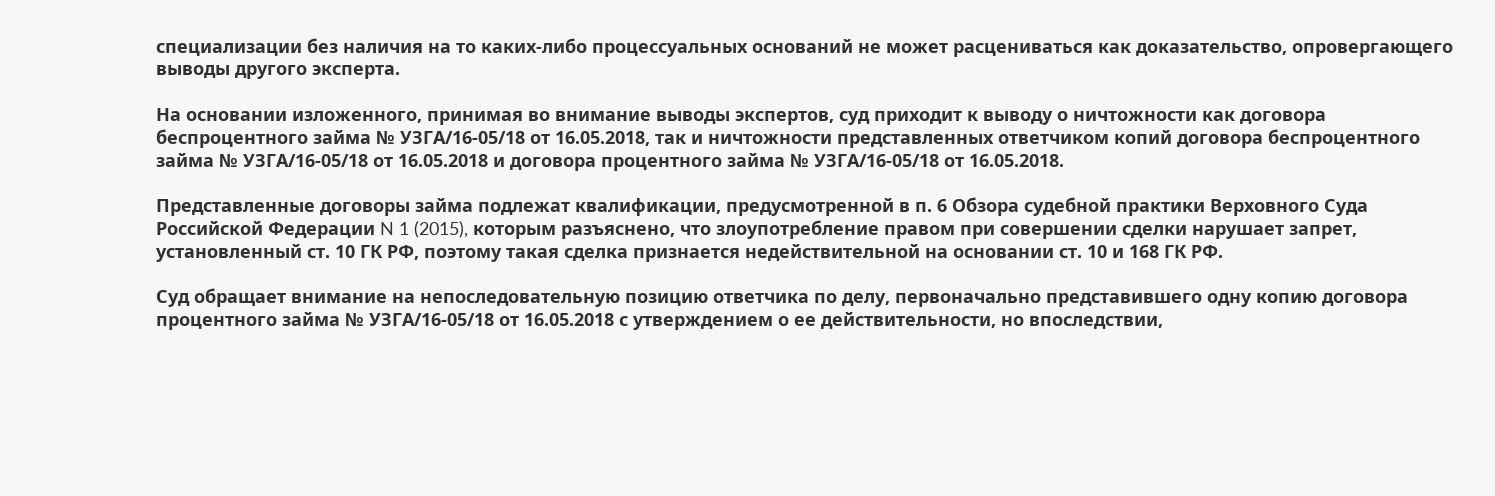специализации без наличия на то каких-либо процессуальных оснований не может расцениваться как доказательство, опровергающего выводы другого эксперта.

На основании изложенного, принимая во внимание выводы экспертов, суд приходит к выводу о ничтожности как договора беспроцентного займа № УЗГА/16-05/18 от 16.05.2018, так и ничтожности представленных ответчиком копий договора беспроцентного займа № УЗГА/16-05/18 от 16.05.2018 и договора процентного займа № УЗГА/16-05/18 от 16.05.2018.

Представленные договоры займа подлежат квалификации, предусмотренной в п. 6 Обзора судебной практики Верховного Суда Российской Федерации N 1 (2015), которым разъяснено, что злоупотребление правом при совершении сделки нарушает запрет, установленный ст. 10 ГК РФ, поэтому такая сделка признается недействительной на основании ст. 10 и 168 ГК РФ.

Суд обращает внимание на непоследовательную позицию ответчика по делу, первоначально представившего одну копию договора процентного займа № УЗГА/16-05/18 от 16.05.2018 с утверждением о ее действительности, но впоследствии,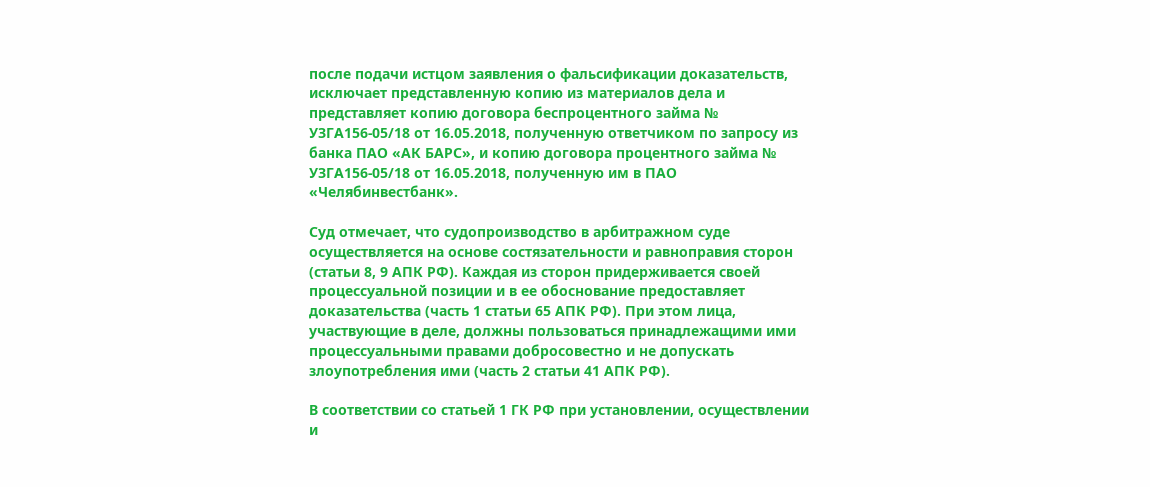после подачи истцом заявления о фальсификации доказательств, исключает представленную копию из материалов дела и представляет копию договора беспроцентного займа № УЗГА156-05/18 от 16.05.2018, полученную ответчиком по запросу из банка ПАО «АК БАРС», и копию договора процентного займа № УЗГА156-05/18 от 16.05.2018, полученную им в ПАО «Челябинвестбанк».

Суд отмечает, что судопроизводство в арбитражном суде осуществляется на основе состязательности и равноправия сторон (статьи 8, 9 АПК РФ). Каждая из сторон придерживается своей процессуальной позиции и в ее обоснование предоставляет доказательства (часть 1 статьи 65 АПК РФ). При этом лица, участвующие в деле, должны пользоваться принадлежащими ими процессуальными правами добросовестно и не допускать злоупотребления ими (часть 2 статьи 41 АПК РФ).

В соответствии со статьей 1 ГК РФ при установлении, осуществлении и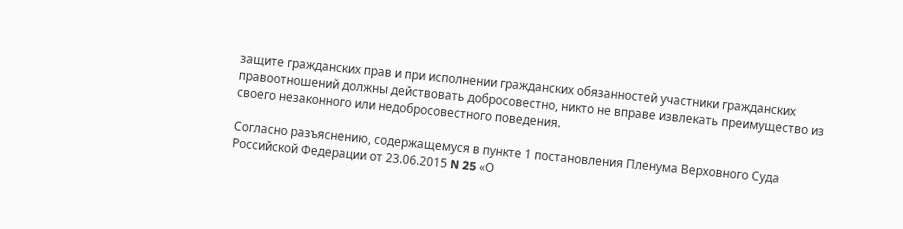защите гражданских прав и при исполнении гражданских обязанностей участники гражданских правоотношений должны действовать добросовестно, никто не вправе извлекать преимущество из своего незаконного или недобросовестного поведения.

Согласно разъяснению, содержащемуся в пункте 1 постановления Пленума Верховного Суда Российской Федерации от 23.06.2015 N 25 «О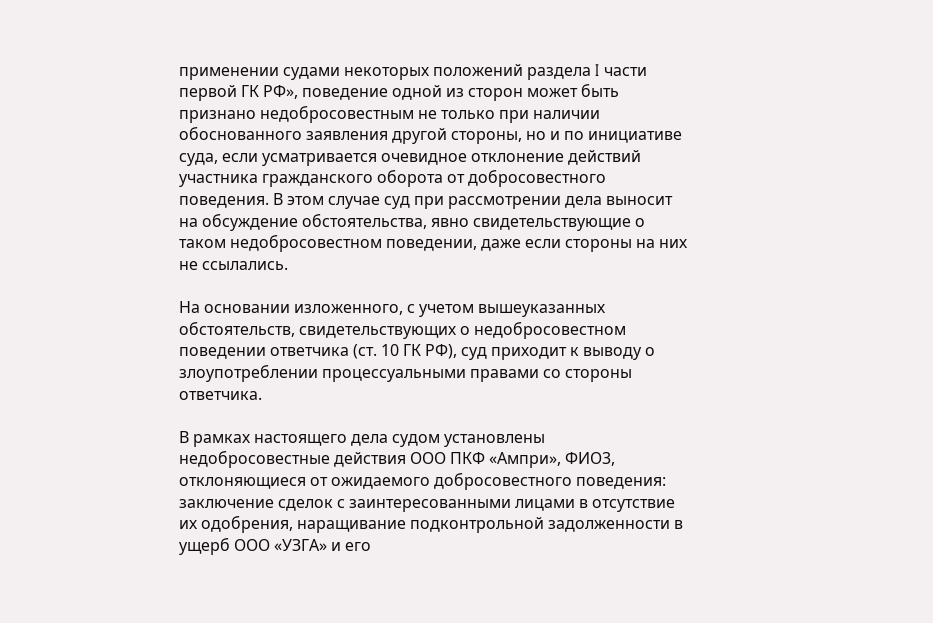применении судами некоторых положений раздела I части первой ГК РФ», поведение одной из сторон может быть признано недобросовестным не только при наличии обоснованного заявления другой стороны, но и по инициативе суда, если усматривается очевидное отклонение действий участника гражданского оборота от добросовестного поведения. В этом случае суд при рассмотрении дела выносит на обсуждение обстоятельства, явно свидетельствующие о таком недобросовестном поведении, даже если стороны на них не ссылались.

На основании изложенного, с учетом вышеуказанных обстоятельств, свидетельствующих о недобросовестном поведении ответчика (ст. 10 ГК РФ), суд приходит к выводу о злоупотреблении процессуальными правами со стороны ответчика.

В рамках настоящего дела судом установлены недобросовестные действия ООО ПКФ «Ампри», ФИО3, отклоняющиеся от ожидаемого добросовестного поведения: заключение сделок с заинтересованными лицами в отсутствие их одобрения, наращивание подконтрольной задолженности в ущерб ООО «УЗГА» и его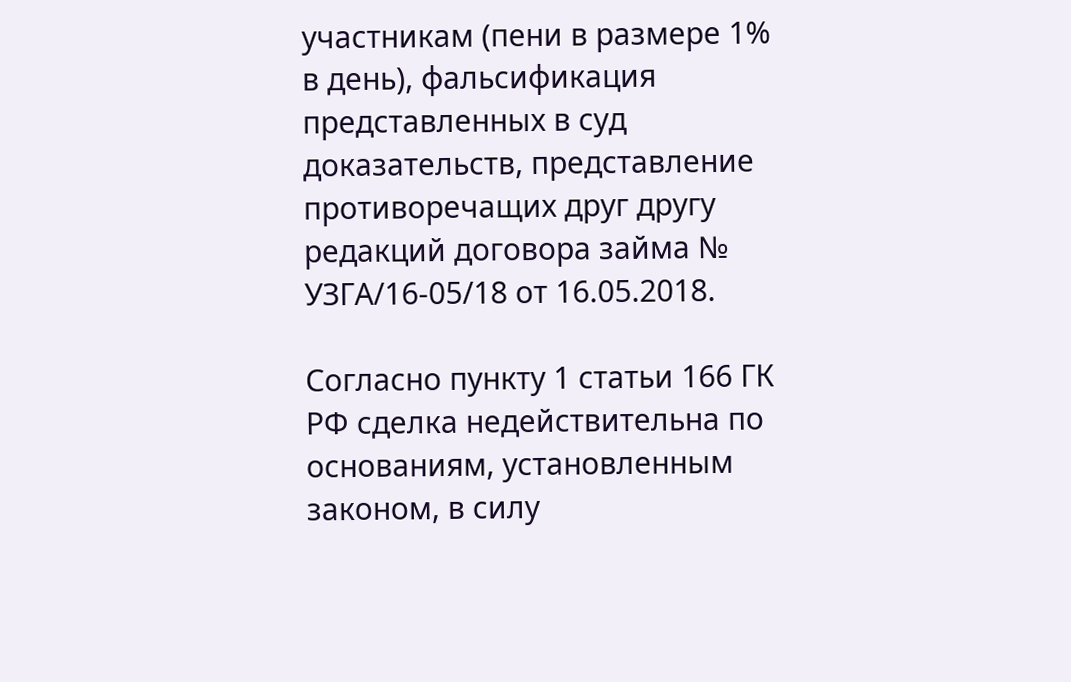участникам (пени в размере 1% в день), фальсификация представленных в суд доказательств, представление противоречащих друг другу редакций договора займа № УЗГА/16-05/18 от 16.05.2018.

Согласно пункту 1 статьи 166 ГК РФ сделка недействительна по основаниям, установленным законом, в силу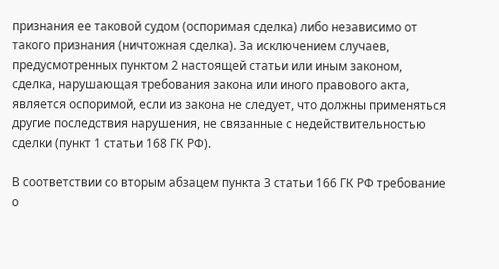признания ее таковой судом (оспоримая сделка) либо независимо от такого признания (ничтожная сделка). За исключением случаев, предусмотренных пунктом 2 настоящей статьи или иным законом, сделка, нарушающая требования закона или иного правового акта, является оспоримой, если из закона не следует, что должны применяться другие последствия нарушения, не связанные с недействительностью сделки (пункт 1 статьи 168 ГК РФ).

В соответствии со вторым абзацем пункта 3 статьи 166 ГК РФ требование о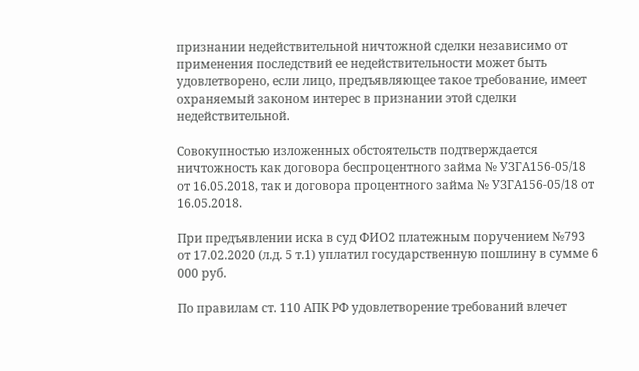признании недействительной ничтожной сделки независимо от применения последствий ее недействительности может быть удовлетворено, если лицо, предъявляющее такое требование, имеет охраняемый законом интерес в признании этой сделки недействительной.

Совокупностью изложенных обстоятельств подтверждается ничтожность как договора беспроцентного займа № УЗГА156-05/18 от 16.05.2018, так и договора процентного займа № УЗГА156-05/18 от 16.05.2018.

При предъявлении иска в суд ФИО2 платежным поручением №793 от 17.02.2020 (л.д. 5 т.1) уплатил государственную пошлину в сумме 6 000 руб.

По правилам ст. 110 АПК РФ удовлетворение требований влечет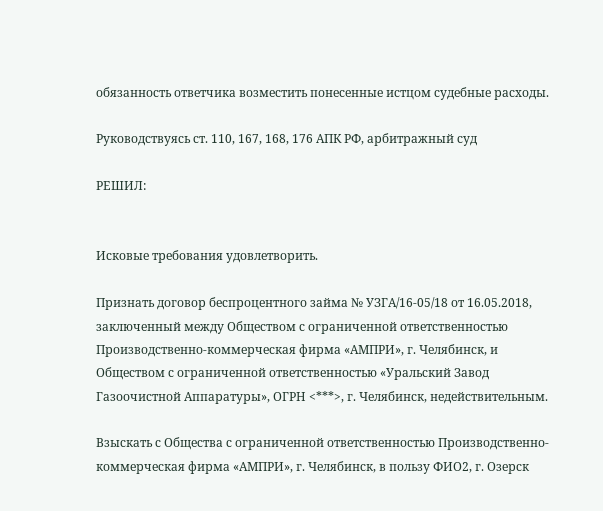обязанность ответчика возместить понесенные истцом судебные расходы.

Руководствуясь ст. 110, 167, 168, 176 АПК РФ, арбитражный суд

РЕШИЛ:


Исковые требования удовлетворить.

Признать договор беспроцентного займа № УЗГА/16-05/18 от 16.05.2018, заключенный между Обществом с ограниченной ответственностью Производственно-коммерческая фирма «АМПРИ», г. Челябинск, и Обществом с ограниченной ответственностью «Уральский Завод Газоочистной Аппаратуры», ОГРН <***>, г. Челябинск, недействительным.

Взыскать с Общества с ограниченной ответственностью Производственно-коммерческая фирма «АМПРИ», г. Челябинск, в пользу ФИО2, г. Озерск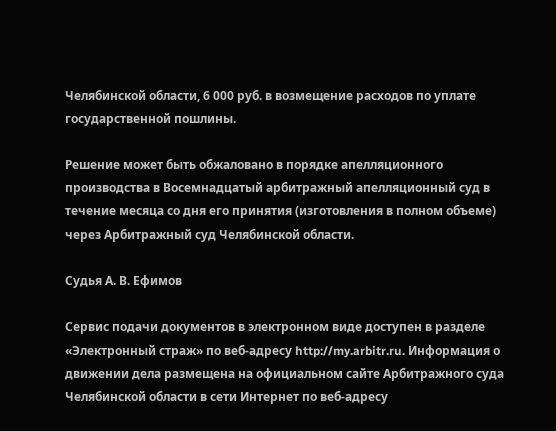Челябинской области, 6 000 руб. в возмещение расходов по уплате государственной пошлины.

Решение может быть обжаловано в порядке апелляционного производства в Восемнадцатый арбитражный апелляционный суд в течение месяца со дня его принятия (изготовления в полном объеме) через Арбитражный суд Челябинской области.

Судья А. В. Ефимов

Сервис подачи документов в электронном виде доступен в разделе «Электронный страж» по веб-адресу http://my.arbitr.ru. Информация о движении дела размещена на официальном сайте Арбитражного суда Челябинской области в сети Интернет по веб-адресу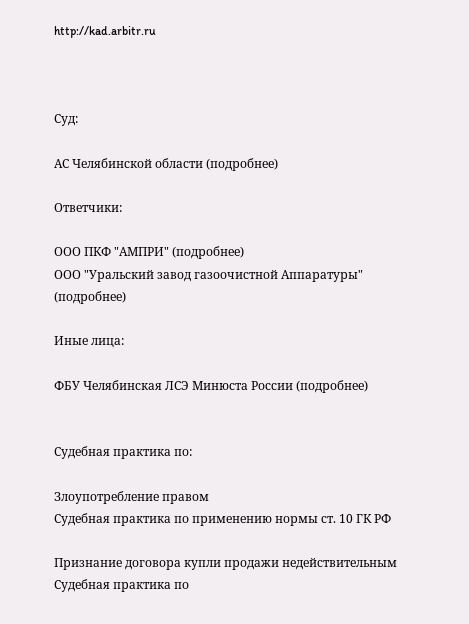http://kad.arbitr.ru



Суд:

АС Челябинской области (подробнее)

Ответчики:

ООО ПКФ "АМПРИ" (подробнее)
ООО "Уральский завод газоочистной Аппаратуры" (подробнее)

Иные лица:

ФБУ Челябинская ЛСЭ Минюста России (подробнее)


Судебная практика по:

Злоупотребление правом
Судебная практика по применению нормы ст. 10 ГК РФ

Признание договора купли продажи недействительным
Судебная практика по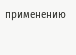применению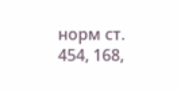норм ст. 454, 168,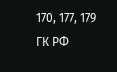170, 177, 179 ГК РФ